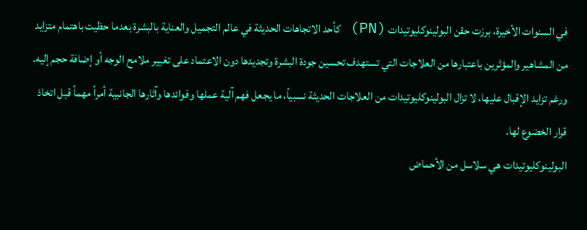في السنوات الأخيرة، برزت حقن البولينوكليوتيدات (PN) كأحد الاتجاهات الحديثة في عالم التجميل والعناية بالبشرة بعدما حظيت باهتمام متزايد من المشاهير والمؤثرين باعتبارها من العلاجات التي تستهدف تحسين جودة البشرة وتجديدها دون الاعتماد على تغيير ملامح الوجه أو إضافة حجم إليه.
ورغم تزايد الإقبال عليها، لا تزال البولينوكليوتيدات من العلاجات الحديثة نسبياً، ما يجعل فهم آلية عملها وفوائدها وآثارها الجانبية أمراً مهماً قبل اتخاذ قرار الخضوع لها.
البولينوكليوتيدات هي سلاسل من الأحماض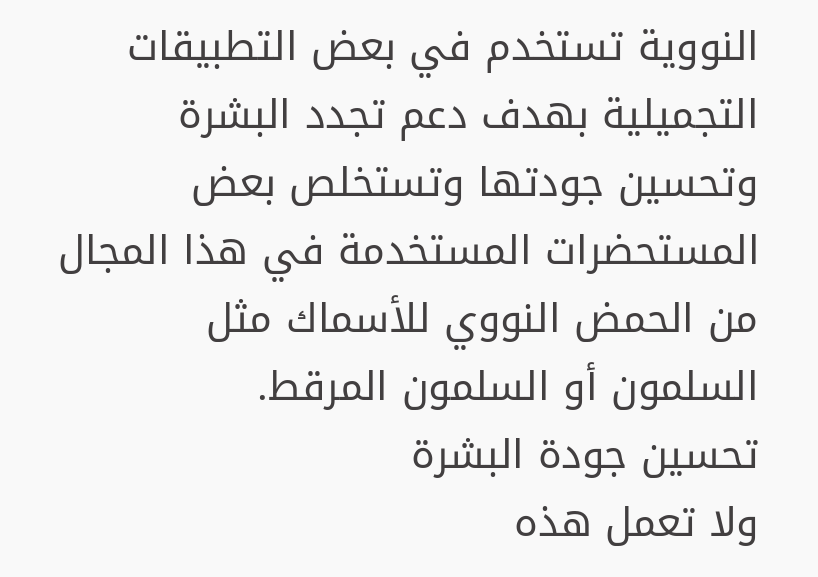النووية تستخدم في بعض التطبيقات التجميلية بهدف دعم تجدد البشرة وتحسين جودتها وتستخلص بعض المستحضرات المستخدمة في هذا المجال من الحمض النووي للأسماك مثل السلمون أو السلمون المرقط.
تحسين جودة البشرة
ولا تعمل هذه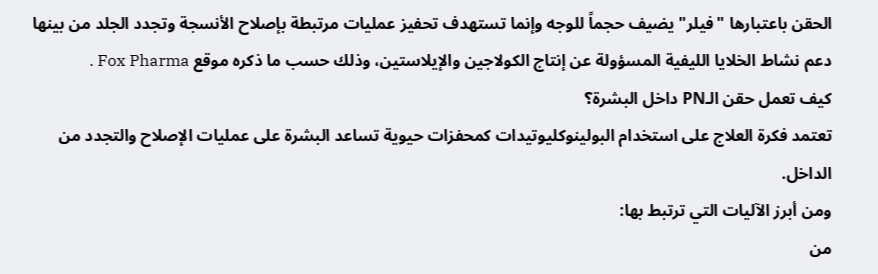الحقن باعتبارها "فيلر" يضيف حجماً للوجه وإنما تستهدف تحفيز عمليات مرتبطة بإصلاح الأنسجة وتجدد الجلد من بينها دعم نشاط الخلايا الليفية المسؤولة عن إنتاج الكولاجين والإيلاستين، وذلك حسب ما ذكره موقع Fox Pharma .
كيف تعمل حقن الـPN داخل البشرة؟
تعتمد فكرة العلاج على استخدام البولينوكليوتيدات كمحفزات حيوية تساعد البشرة على عمليات الإصلاح والتجدد من الداخل.
ومن أبرز الآليات التي ترتبط بها:
من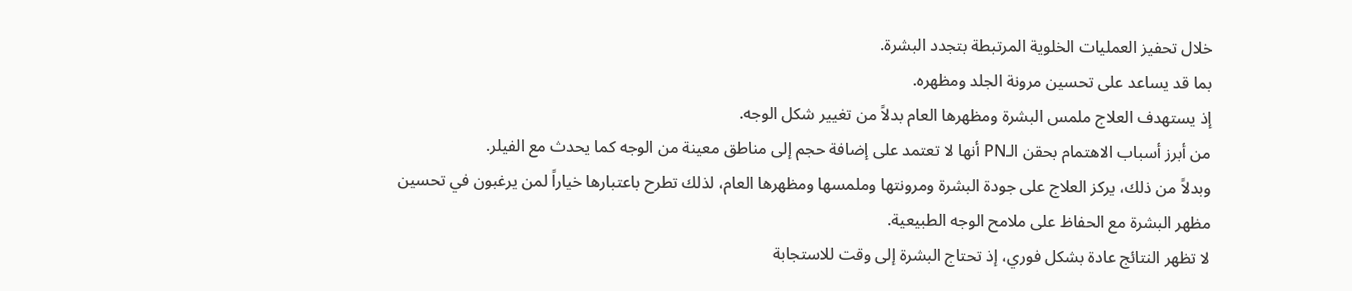خلال تحفيز العمليات الخلوية المرتبطة بتجدد البشرة.
بما قد يساعد على تحسين مرونة الجلد ومظهره.
إذ يستهدف العلاج ملمس البشرة ومظهرها العام بدلاً من تغيير شكل الوجه.
من أبرز أسباب الاهتمام بحقن الـPN أنها لا تعتمد على إضافة حجم إلى مناطق معينة من الوجه كما يحدث مع الفيلر.
وبدلاً من ذلك، يركز العلاج على جودة البشرة ومرونتها وملمسها ومظهرها العام، لذلك تطرح باعتبارها خياراً لمن يرغبون في تحسين مظهر البشرة مع الحفاظ على ملامح الوجه الطبيعية.
لا تظهر النتائج عادة بشكل فوري، إذ تحتاج البشرة إلى وقت للاستجابة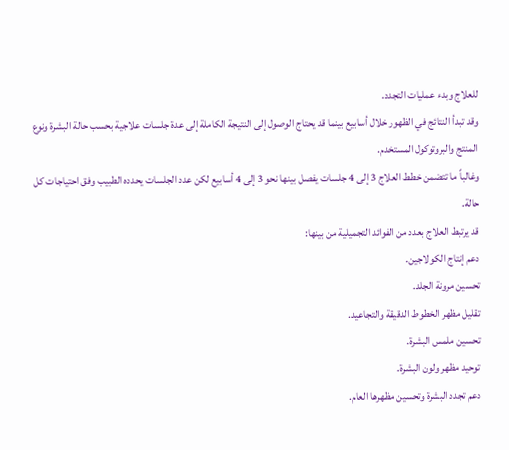للعلاج وبدء عمليات التجدد.
وقد تبدأ النتائج في الظهور خلال أسابيع بينما قد يحتاج الوصول إلى النتيجة الكاملة إلى عدة جلسات علاجية بحسب حالة البشرة ونوع المنتج والبروتوكول المستخدم.
وغالباً ما تتضمن خطط العلاج 3 إلى 4 جلسات يفصل بينها نحو 3 إلى 4 أسابيع لكن عدد الجلسات يحدده الطبيب وفق احتياجات كل حالة.
قد يرتبط العلاج بعدد من الفوائد التجميلية من بينها:
دعم إنتاج الكولاجين.
تحسين مرونة الجلد.
تقليل مظهر الخطوط الدقيقة والتجاعيد.
تحسين ملمس البشرة.
توحيد مظهر ولون البشرة.
دعم تجدد البشرة وتحسين مظهرها العام.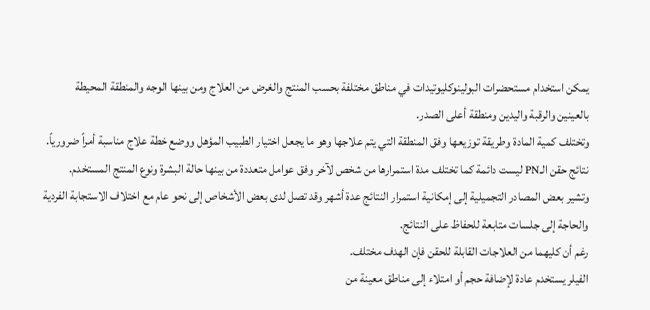يمكن استخدام مستحضرات البولينوكليوتيدات في مناطق مختلفة بحسب المنتج والغرض من العلاج ومن بينها الوجه والمنطقة المحيطة بالعينين والرقبة واليدين ومنطقة أعلى الصدر.
وتختلف كمية المادة وطريقة توزيعها وفق المنطقة التي يتم علاجها وهو ما يجعل اختيار الطبيب المؤهل ووضع خطة علاج مناسبة أمراً ضرورياً.
نتائج حقن الـPN ليست دائمة كما تختلف مدة استمرارها من شخص لآخر وفق عوامل متعددة من بينها حالة البشرة ونوع المنتج المستخدم.
وتشير بعض المصادر التجميلية إلى إمكانية استمرار النتائج عدة أشهر وقد تصل لدى بعض الأشخاص إلى نحو عام مع اختلاف الاستجابة الفردية والحاجة إلى جلسات متابعة للحفاظ على النتائج.
رغم أن كليهما من العلاجات القابلة للحقن فإن الهدف مختلف.
الفيلر يستخدم عادة لإضافة حجم أو امتلاء إلى مناطق معينة من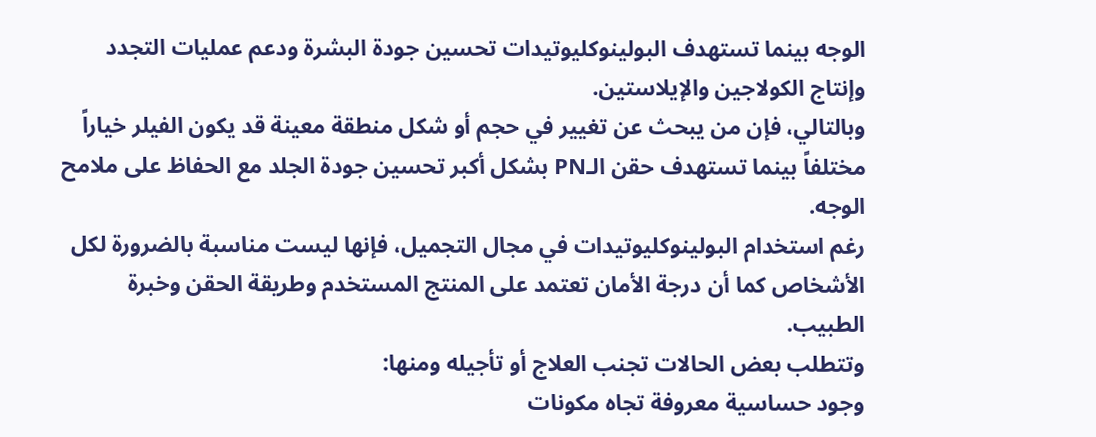الوجه بينما تستهدف البولينوكليوتيدات تحسين جودة البشرة ودعم عمليات التجدد وإنتاج الكولاجين والإيلاستين.
وبالتالي، فإن من يبحث عن تغيير في حجم أو شكل منطقة معينة قد يكون الفيلر خياراً مختلفاً بينما تستهدف حقن الـPN بشكل أكبر تحسين جودة الجلد مع الحفاظ على ملامح الوجه.
رغم استخدام البولينوكليوتيدات في مجال التجميل، فإنها ليست مناسبة بالضرورة لكل الأشخاص كما أن درجة الأمان تعتمد على المنتج المستخدم وطريقة الحقن وخبرة الطبيب.
وتتطلب بعض الحالات تجنب العلاج أو تأجيله ومنها:
وجود حساسية معروفة تجاه مكونات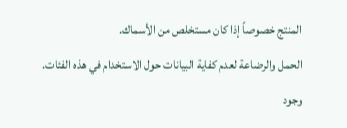المنتج خصوصاً إذا كان مستخلص من الأسماك.
الحمل والرضاعة لعدم كفاية البيانات حول الاستخدام في هذه الفئات.
وجود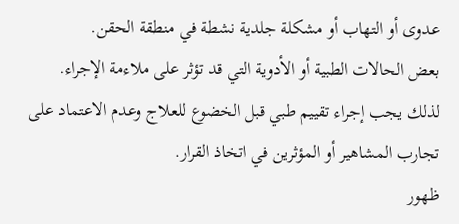عدوى أو التهاب أو مشكلة جلدية نشطة في منطقة الحقن.
بعض الحالات الطبية أو الأدوية التي قد تؤثر على ملاءمة الإجراء.
لذلك يجب إجراء تقييم طبي قبل الخضوع للعلاج وعدم الاعتماد على تجارب المشاهير أو المؤثرين في اتخاذ القرار.
ظهور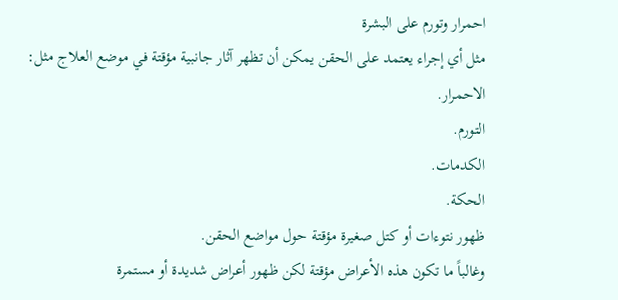احمرار وتورم على البشرة
مثل أي إجراء يعتمد على الحقن يمكن أن تظهر آثار جانبية مؤقتة في موضع العلاج مثل:
الاحمرار.
التورم.
الكدمات.
الحكة.
ظهور نتوءات أو كتل صغيرة مؤقتة حول مواضع الحقن.
وغالباً ما تكون هذه الأعراض مؤقتة لكن ظهور أعراض شديدة أو مستمرة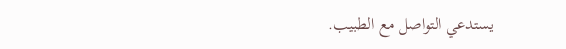يستدعي التواصل مع الطبيب.